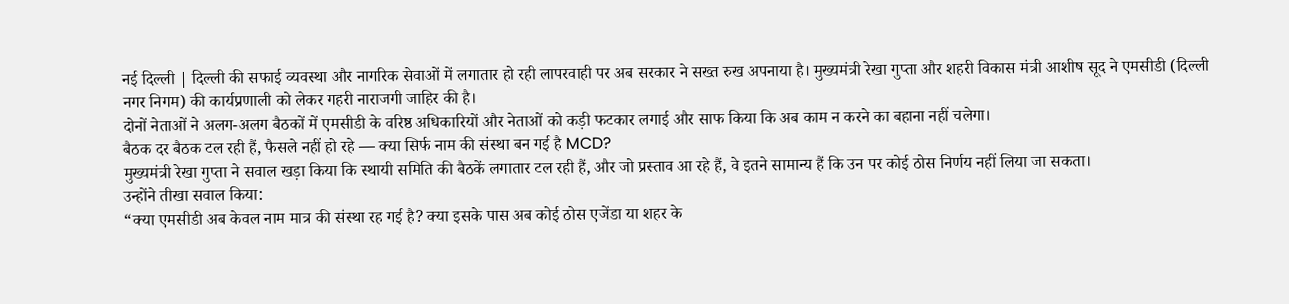नई दिल्ली | दिल्ली की सफाई व्यवस्था और नागरिक सेवाओं में लगातार हो रही लापरवाही पर अब सरकार ने सख्त रुख अपनाया है। मुख्यमंत्री रेखा गुप्ता और शहरी विकास मंत्री आशीष सूद ने एमसीडी (दिल्ली नगर निगम) की कार्यप्रणाली को लेकर गहरी नाराजगी जाहिर की है।
दोनों नेताओं ने अलग-अलग बैठकों में एमसीडी के वरिष्ठ अधिकारियों और नेताओं को कड़ी फटकार लगाई और साफ किया कि अब काम न करने का बहाना नहीं चलेगा।
बैठक दर बैठक टल रही हैं, फैसले नहीं हो रहे — क्या सिर्फ नाम की संस्था बन गई है MCD?
मुख्यमंत्री रेखा गुप्ता ने सवाल खड़ा किया कि स्थायी समिति की बैठकें लगातार टल रही हैं, और जो प्रस्ताव आ रहे हैं, वे इतने सामान्य हैं कि उन पर कोई ठोस निर्णय नहीं लिया जा सकता।
उन्होंने तीखा सवाल किया:
“क्या एमसीडी अब केवल नाम मात्र की संस्था रह गई है? क्या इसके पास अब कोई ठोस एजेंडा या शहर के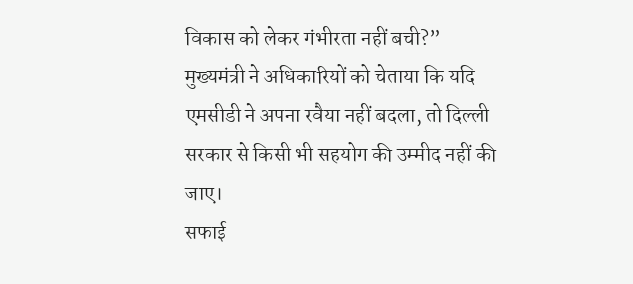विकास को लेकर गंभीरता नहीं बची?”
मुख्यमंत्री ने अधिकारियों को चेताया कि यदि एमसीडी ने अपना रवैया नहीं बदला, तो दिल्ली सरकार से किसी भी सहयोग की उम्मीद नहीं की जाए।
सफाई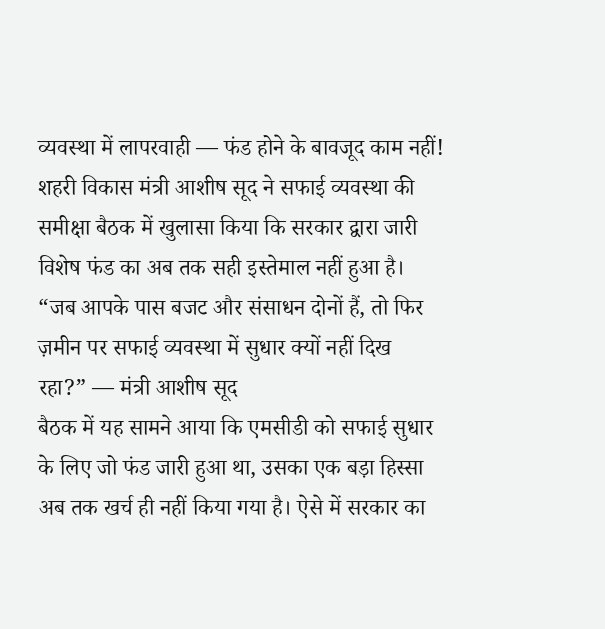व्यवस्था में लापरवाही — फंड होने के बावजूद काम नहीं!
शहरी विकास मंत्री आशीष सूद ने सफाई व्यवस्था की समीक्षा बैठक में खुलासा किया कि सरकार द्वारा जारी विशेष फंड का अब तक सही इस्तेमाल नहीं हुआ है।
“जब आपके पास बजट और संसाधन दोनों हैं, तो फिर ज़मीन पर सफाई व्यवस्था में सुधार क्यों नहीं दिख रहा?” — मंत्री आशीष सूद
बैठक में यह सामने आया कि एमसीडी को सफाई सुधार के लिए जो फंड जारी हुआ था, उसका एक बड़ा हिस्सा अब तक खर्च ही नहीं किया गया है। ऐसे में सरकार का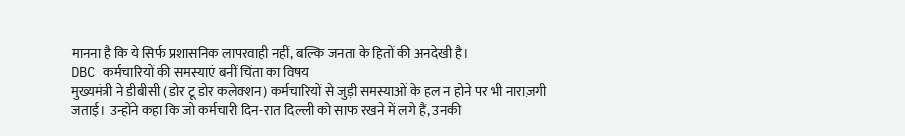मानना है कि ये सिर्फ प्रशासनिक लापरवाही नहीं, बल्कि जनता के हितों की अनदेखी है।
DBC कर्मचारियों की समस्याएं बनीं चिंता का विषय
मुख्यमंत्री ने डीबीसी (डोर टू डोर कलेक्शन) कर्मचारियों से जुड़ी समस्याओं के हल न होने पर भी नाराज़गी जताई। उन्होंने कहा कि जो कर्मचारी दिन-रात दिल्ली को साफ रखने में लगे हैं, उनकी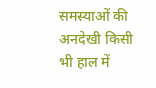समस्याओं की अनदेखी किसी भी हाल में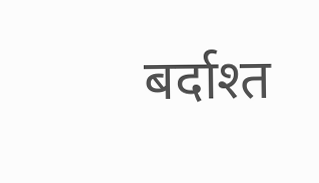बर्दाश्त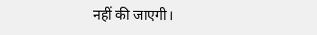नहीं की जाएगी।